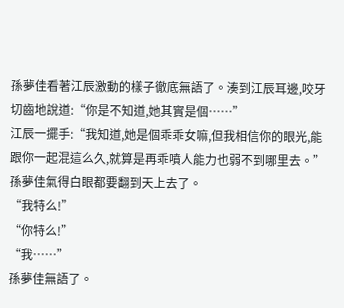孫夢佳看著江辰激動的樣子徹底無語了。湊到江辰耳邊,咬牙切齒地說道:“你是不知道,她其實是個……”
江辰一擺手:“我知道,她是個乖乖女嘛,但我相信你的眼光,能跟你一起混這么久,就算是再乖噴人能力也弱不到哪里去。”
孫夢佳氣得白眼都要翻到天上去了。
“我特么!”
“你特么!”
“我……”
孫夢佳無語了。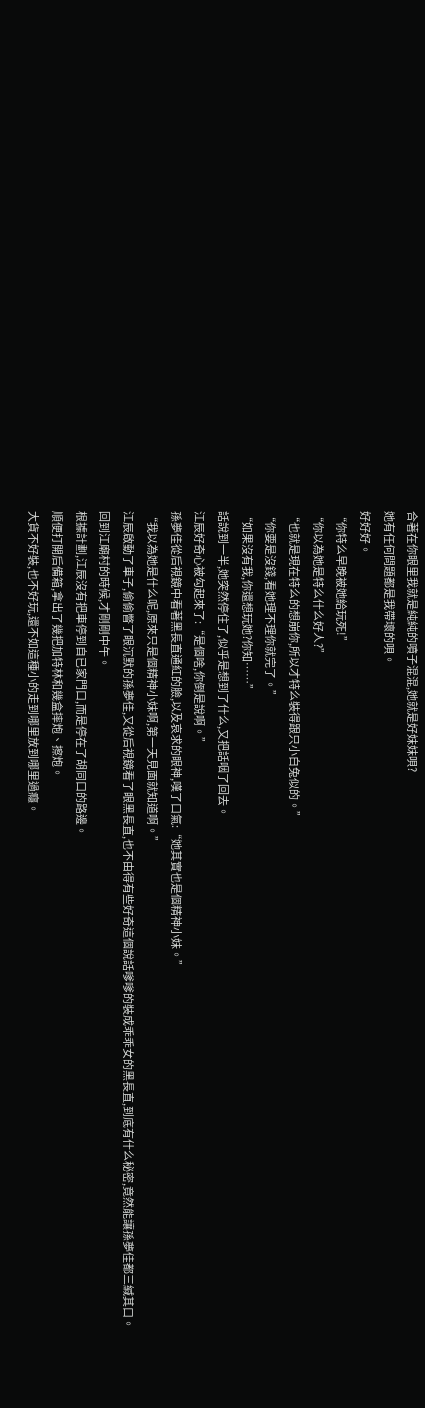合著在你眼里我就是純純的噴子混混,她就是好妹妹唄?
她有任何問題都是我帶壞的唄。
好好好。
“你特么早晚被她給玩死!”
“你以為她是特么什么好人?”
“也就是現在特么的想崩你,所以才特么裝得跟只小白兔似的。”
“你要是沒錢,看她理不理你就完了。”
“如果沒有我,你還想玩她?你知……”
話說到一半,她突然停住了,似乎是想到了什么,又把話咽了回去。
江辰好奇心被勾起來了:“是個啥,你倒是說啊。”
孫夢佳從后視鏡中看著黑長直通紅的臉,以及哀求的眼神,嘆了口氣:“她其實也是個精神小妹。”
“我以為她是什么呢,原來只是個精神小妹啊,第一天見面就知道啊。”
江辰啟動了車子,偷偷瞥了眼沉默的孫夢佳,又從后視鏡看了眼黑長直,也不由得有些好奇這個說話嗲嗲的裝成乖乖女的黑長直,到底有什么秘密,竟然能讓孫夢佳都三緘其口。
回到江廟村的時候,才剛剛中午。
根據計劃,江辰沒有把車停到自已家門口,而是停在了胡同口的路邊。
順便打開后備箱,拿出了幾把加特林和幾盒摔炮、擦炮。
大貨不好裝,也不好玩,還不如這種小的走到哪里放到哪里過癮。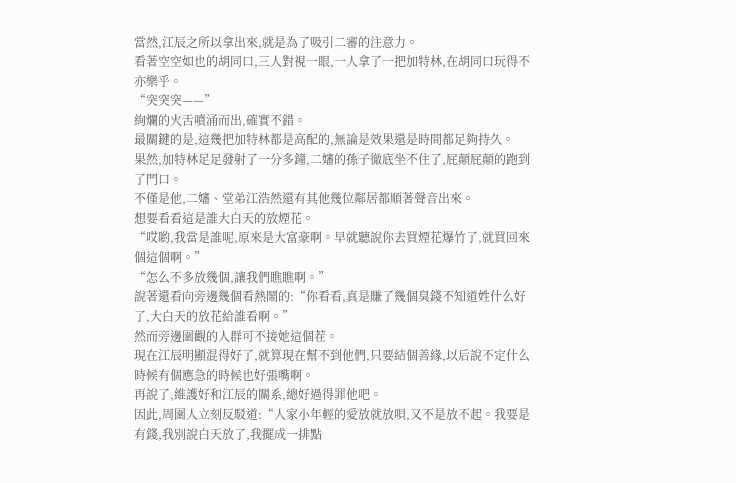當然,江辰之所以拿出來,就是為了吸引二審的注意力。
看著空空如也的胡同口,三人對視一眼,一人拿了一把加特林,在胡同口玩得不亦樂乎。
“突突突——”
絢爛的火舌噴涌而出,確實不錯。
最關鍵的是,這幾把加特林都是高配的,無論是效果還是時間都足夠持久。
果然,加特林足足發射了一分多鐘,二嬸的孫子徹底坐不住了,屁顛屁顛的跑到了門口。
不僅是他,二嬸、堂弟江浩然還有其他幾位鄰居都順著聲音出來。
想要看看這是誰大白天的放煙花。
“哎喲,我當是誰呢,原來是大富豪啊。早就聽說你去買煙花爆竹了,就買回來個這個啊。”
“怎么不多放幾個,讓我們瞧瞧啊。”
說著還看向旁邊幾個看熱鬧的:“你看看,真是賺了幾個臭錢不知道姓什么好了,大白天的放花給誰看啊。”
然而旁邊圍觀的人群可不接她這個茬。
現在江辰明顯混得好了,就算現在幫不到他們,只要結個善緣,以后說不定什么時候有個應急的時候也好張嘴啊。
再說了,維護好和江辰的關系,總好過得罪他吧。
因此,周圍人立刻反駁道:“人家小年輕的愛放就放唄,又不是放不起。我要是有錢,我別說白天放了,我擺成一排點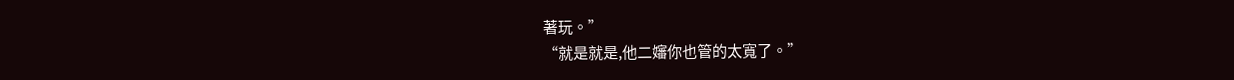著玩。”
“就是就是,他二嬸你也管的太寬了。”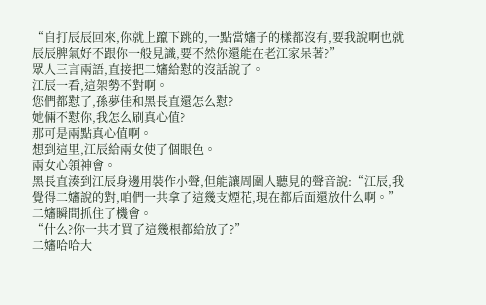“自打辰辰回來,你就上躥下跳的,一點當嬸子的樣都沒有,要我說啊也就辰辰脾氣好不跟你一般見識,要不然你還能在老江家呆著?”
眾人三言兩語,直接把二嬸給懟的沒話說了。
江辰一看,這架勢不對啊。
您們都懟了,孫夢佳和黑長直還怎么懟?
她倆不懟你,我怎么刷真心值?
那可是兩點真心值啊。
想到這里,江辰給兩女使了個眼色。
兩女心領神會。
黑長直湊到江辰身邊用裝作小聲,但能讓周圍人聽見的聲音說:“江辰,我覺得二嬸說的對,咱們一共拿了這幾支煙花,現在都后面還放什么啊。”
二嬸瞬間抓住了機會。
“什么?你一共才買了這幾根都給放了?”
二嬸哈哈大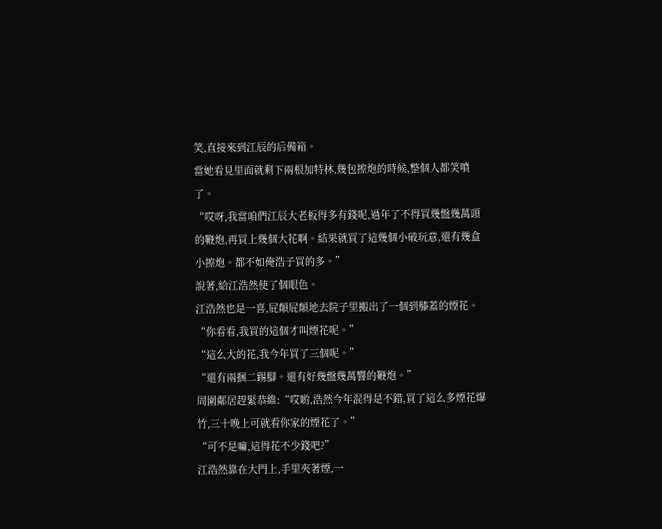笑,直接來到江辰的后備箱。
當她看見里面就剩下兩根加特林,幾包擦炮的時候,整個人都笑噴了。
“哎呀,我當咱們江辰大老板得多有錢呢,過年了不得買幾盤幾萬頭的鞭炮,再買上幾個大花啊。結果就買了這幾個小破玩意,還有幾盒小擦炮。都不如俺浩子買的多。”
說著,給江浩然使了個眼色。
江浩然也是一喜,屁顛屁顛地去院子里搬出了一個到膝蓋的煙花。
“你看看,我買的這個才叫煙花呢。”
“這么大的花,我今年買了三個呢。”
“還有兩捆二踢腳。還有好幾盤幾萬響的鞭炮。”
周圍鄰居趕緊恭維:“哎喲,浩然今年混得是不錯,買了這么多煙花爆竹,三十晚上可就看你家的煙花了。”
“可不是嘛,這得花不少錢吧?”
江浩然靠在大門上,手里夾著煙,一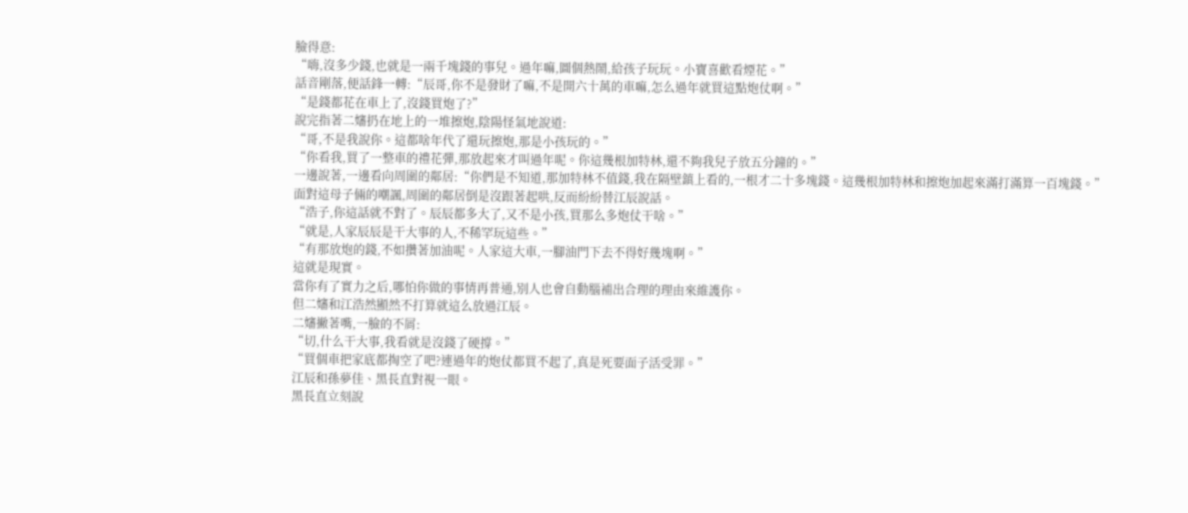臉得意:
“嗨,沒多少錢,也就是一兩千塊錢的事兒。過年嘛,圖個熱鬧,給孩子玩玩。小寶喜歡看煙花。”
話音剛落,便話鋒一轉:“辰哥,你不是發財了嘛,不是開六十萬的車嘛,怎么過年就買這點炮仗啊。”
“是錢都花在車上了,沒錢買炮了?”
說完指著二嬸扔在地上的一堆擦炮,陰陽怪氣地說道:
“哥,不是我說你。這都啥年代了還玩擦炮,那是小孩玩的。”
“你看我,買了一整車的禮花彈,那放起來才叫過年呢。你這幾根加特林,還不夠我兒子放五分鐘的。”
一邊說著,一邊看向周圍的鄰居:“你們是不知道,那加特林不值錢,我在隔壁鎮上看的,一根才二十多塊錢。這幾根加特林和擦炮加起來滿打滿算一百塊錢。”
面對這母子倆的嘲諷,周圍的鄰居倒是沒跟著起哄,反而紛紛替江辰說話。
“浩子,你這話就不對了。辰辰都多大了,又不是小孩,買那么多炮仗干啥。”
“就是,人家辰辰是干大事的人,不稀罕玩這些。”
“有那放炮的錢,不如攢著加油呢。人家這大車,一腳油門下去不得好幾塊啊。”
這就是現實。
當你有了實力之后,哪怕你做的事情再普通,別人也會自動腦補出合理的理由來維護你。
但二嬸和江浩然顯然不打算就這么放過江辰。
二嬸撇著嘴,一臉的不屑:
“切,什么干大事,我看就是沒錢了硬撐。”
“買個車把家底都掏空了吧?連過年的炮仗都買不起了,真是死要面子活受罪。”
江辰和孫夢佳、黑長直對視一眼。
黑長直立刻說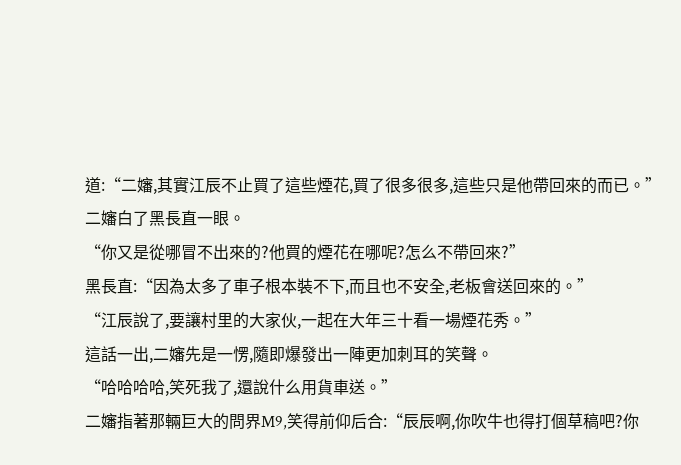道:“二嬸,其實江辰不止買了這些煙花,買了很多很多,這些只是他帶回來的而已。”
二嬸白了黑長直一眼。
“你又是從哪冒不出來的?他買的煙花在哪呢?怎么不帶回來?”
黑長直:“因為太多了車子根本裝不下,而且也不安全,老板會送回來的。”
“江辰說了,要讓村里的大家伙,一起在大年三十看一場煙花秀。”
這話一出,二嬸先是一愣,隨即爆發出一陣更加刺耳的笑聲。
“哈哈哈哈,笑死我了,還說什么用貨車送。”
二嬸指著那輛巨大的問界M9,笑得前仰后合:“辰辰啊,你吹牛也得打個草稿吧?你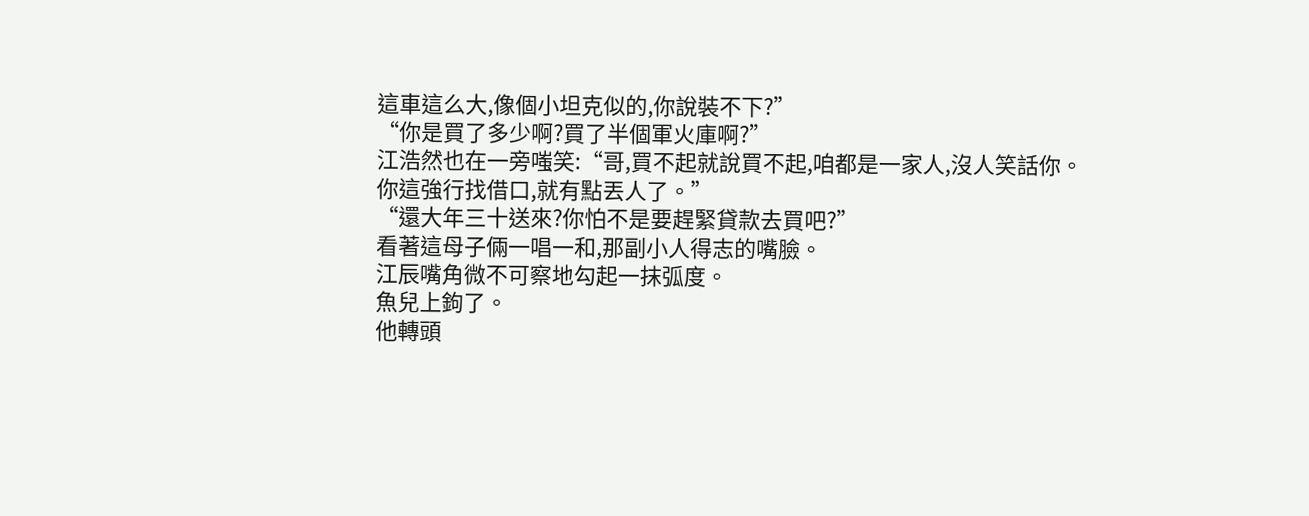這車這么大,像個小坦克似的,你說裝不下?”
“你是買了多少啊?買了半個軍火庫啊?”
江浩然也在一旁嗤笑:“哥,買不起就說買不起,咱都是一家人,沒人笑話你。你這強行找借口,就有點丟人了。”
“還大年三十送來?你怕不是要趕緊貸款去買吧?”
看著這母子倆一唱一和,那副小人得志的嘴臉。
江辰嘴角微不可察地勾起一抹弧度。
魚兒上鉤了。
他轉頭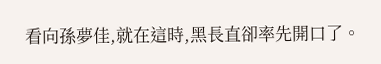看向孫夢佳,就在這時,黑長直卻率先開口了。